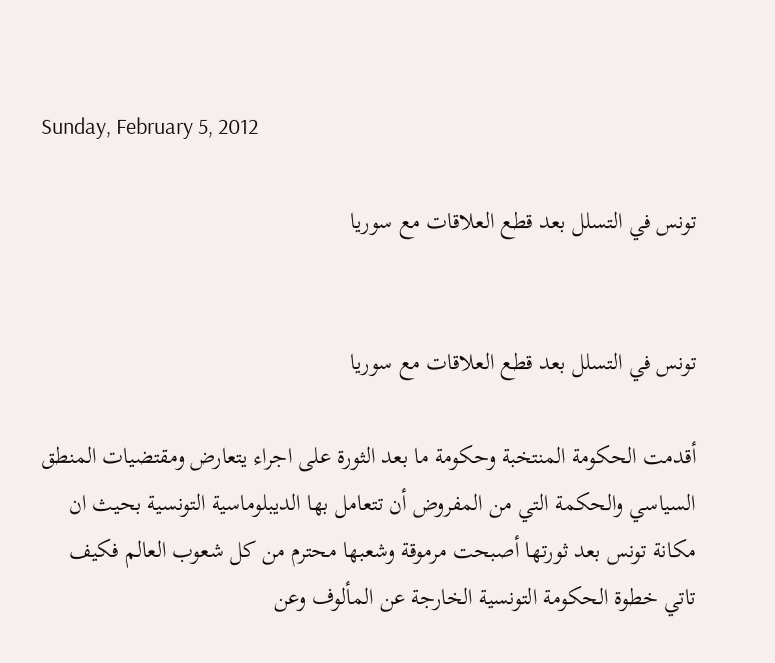Sunday, February 5, 2012

تونس في التسلل بعد قطع العلاقات مع سوريا


تونس في التسلل بعد قطع العلاقات مع سوريا

أقدمت الحكومة المنتخبة وحكومة ما بعد الثورة على اجراء يتعارض ومقتضيات المنطق السياسي والحكمة التي من المفروض أن تتعامل بها الديبلوماسية التونسية بحيث ان مكانة تونس بعد ثورتها أصبحت مرموقة وشعبها محترم من كل شعوب العالم فكيف تاتي خطوة الحكومة التونسية الخارجة عن المألوف وعن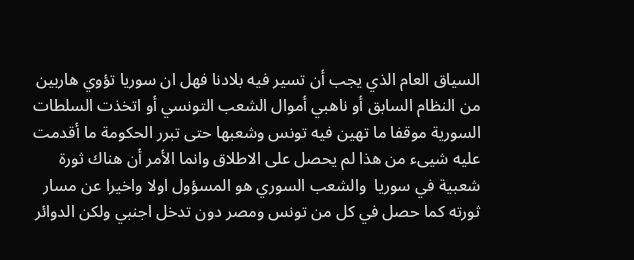السياق العام الذي يجب أن تسير فيه بلادنا فهل ان سوريا تؤوي هاربين من النظام السابق أو ناهبي أموال الشعب التونسي أو اتخذت السلطات السورية موقفا ما تهين فيه تونس وشعبها حتى تبرر الحكومة ما أقدمت عليه شيىء من هذا لم يحصل على الاطلاق وانما الأمر أن هناك ثورة شعبية في سوريا  والشعب السوري هو المسؤول اولا واخيرا عن مسار ثورته كما حصل في كل من تونس ومصر دون تدخل اجنبي ولكن الدوائر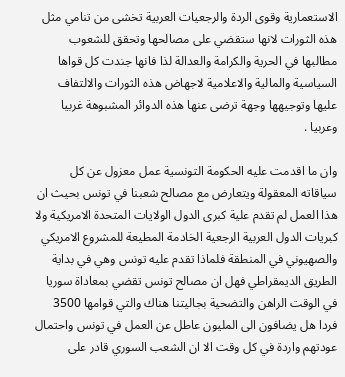الاستعمارية وقوى الردة والرجعيات العربية تخشى من تنامي مثل هذه الثورات لانها ستقضي على مصالحها وتحقق للشعوب مطالبها في الحرية والكرامة والعدالة لذا فانها جندت كل قواها السياسية والمالية والاعلامية لاجهاض هذه الثورات والالتفاف عليها وتوجيهها وجهة ترضى عنها هذه الدوائر المشبوهة غربيا وعربيا .

وان ما اقدمت عليه الحكومة التونسية عمل معزول عن كل سياقاته المعقولة ويتعارض مع مصالح شعبنا في تونس بحيث ان هذا العمل لم تقدم علية كبرى الدول الولايات المتحدة الامريكية ولا كبريات الدول العربية الرجعية الخادمة المطيعة للمشروع الامريكي والصهيوني في المنطقة فلماذا تقدم عليه تونس وهي في بداية الطريق الديمقراطي فهل ان مصالح تونس تقضي بمعاداة سوريا في الوقت الراهن والتضحية بجاليتنا هناك والتي قوامها 3500 فردا هل يضافون الى المليون عاطل عن العمل في تونس واحتمال عودتهم واردة في كل وقت الا ان الشعب السوري قادر على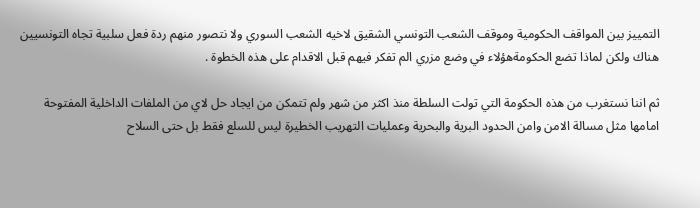التمييز بين المواقف الحكومية وموقف الشعب التونسي الشقيق لاخيه الشعب السوري ولا نتصور منهم ردة فعل سلبية تجاه التونسيين هناك ولكن لماذا تضع الحكومةهؤلاء في وضع مزري الم تفكر فيهم قبل الاقدام على هذه الخطوة .

ثم اننا نستغرب من هذه الحكومة التي تولت السلطة منذ اكثر من شهر ولم تتمكن من ايجاد حل لاي من الملفات الداخلية المفتوحة امامها مثل مسالة الامن وامن الحدود البرية والبحرية وعمليات التهريب الخطيرة ليس للسلع فقط بل حتى السلاح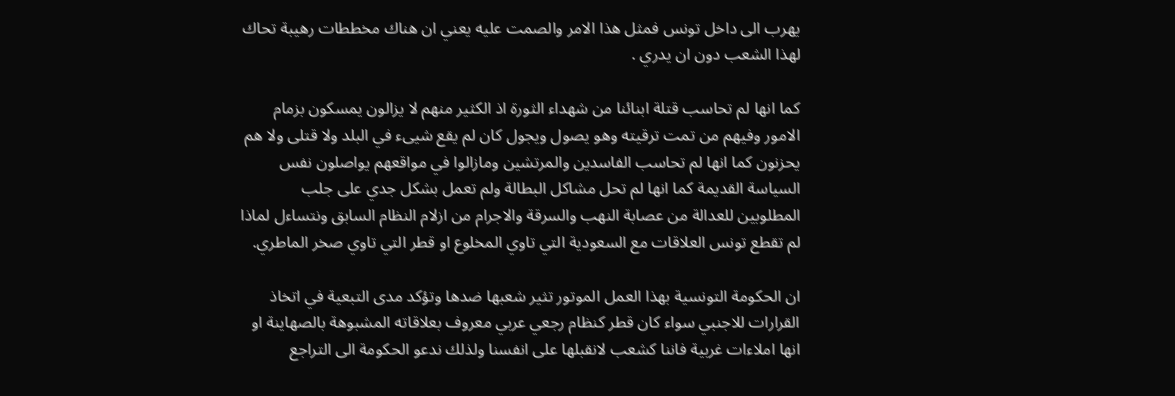يهرب الى داخل تونس فمثل هذا الامر والصمت عليه يعني ان هناك مخططات رهيبة تحاك لهذا الشعب دون ان يدري .

كما انها لم تحاسب قتلة ابنائنا من شهداء الثورة اذ الكثير منهم لا يزالون يمسكون بزمام الامور وفيهم من تمت ترقيته وهو يصول ويجول كان لم يقع شيىء في البلد ولا قتلى ولا هم يحزنون كما انها لم تحاسب الفاسدين والمرتشين ومازالوا في مواقعهم يواصلون نفس السياسة القديمة كما انها لم تحل مشاكل البطالة ولم تعمل بشكل جدي على جلب المطلوبين للعدالة من عصابة النهب والسرقة والاجرام من ازلام النظام السابق ونتساءل لماذا لم تقطع تونس العلاقات مع السعودية التي تاوي المخلوع او قطر التي تاوي صخر الماطري.

ان الحكومة التونسية بهذا العمل الموتور تثير شعبها ضدها وتؤكد مدى التبعية في اتخاذ القرارات للاجنبي سواء كان قطر كنظام رجعي عربي معروف بعلاقاته المشبوهة بالصهاينة او انها املاءات غربية فاننا كشعب لانقبلها على انفسنا ولذلك ندعو الحكومة الى التراجع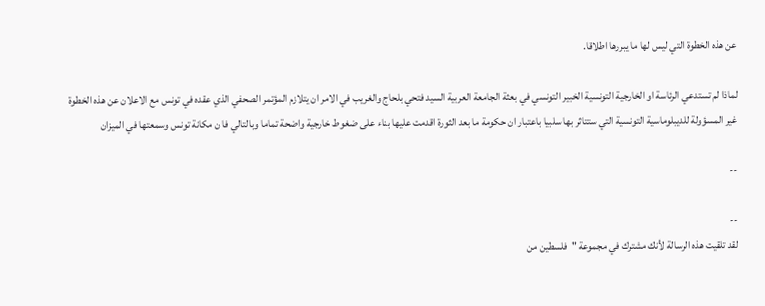عن هذه الخطوة التي ليس لها ما يبررها اطلاقا.

لماذا لم تستدعي الرئاسة او الخارجية التونسية الخبير التونسي في بعثة الجامعة العربية السيد فتحي بلحاج والغريب في الامر ان يتلازم المؤتمر الصحفي الذي عقده في تونس مع الاعلان عن هذه الخطوة غير المسؤولة للديبلوماسية التونسية التي ستتاثر بها سلبيا باعتبار ان حكومة ما بعد الثورة اقدمت عليها بناء على ضغوط خارجية واضحة تماما وبالتالي فا ن مكانة تونس وسمعتها في الميزان

--

--
لقد تلقيت هذه الرسالة لأنك مشترك في مجموعة "فلسطين من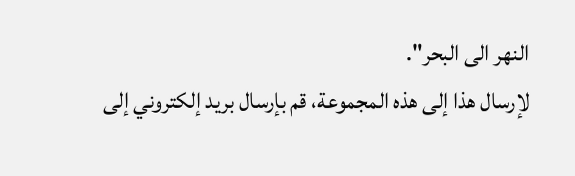النهر الى البحر".
لإرسال هذا إلى هذه المجموعة، قم بإرسال بريد إلكتروني إلى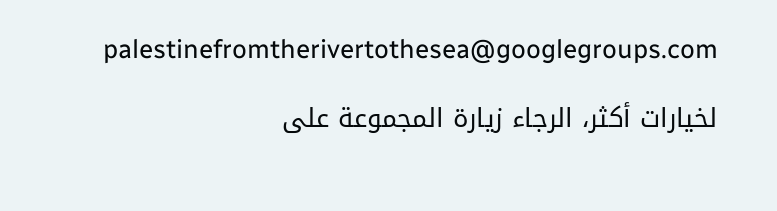palestinefromtherivertothesea@googlegroups.com

لخيارات أكثر، الرجاء زيارة المجموعة على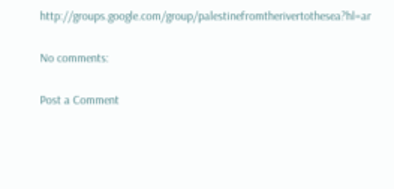http://groups.google.com/group/palestinefromtherivertothesea?hl=ar

No comments:

Post a Comment